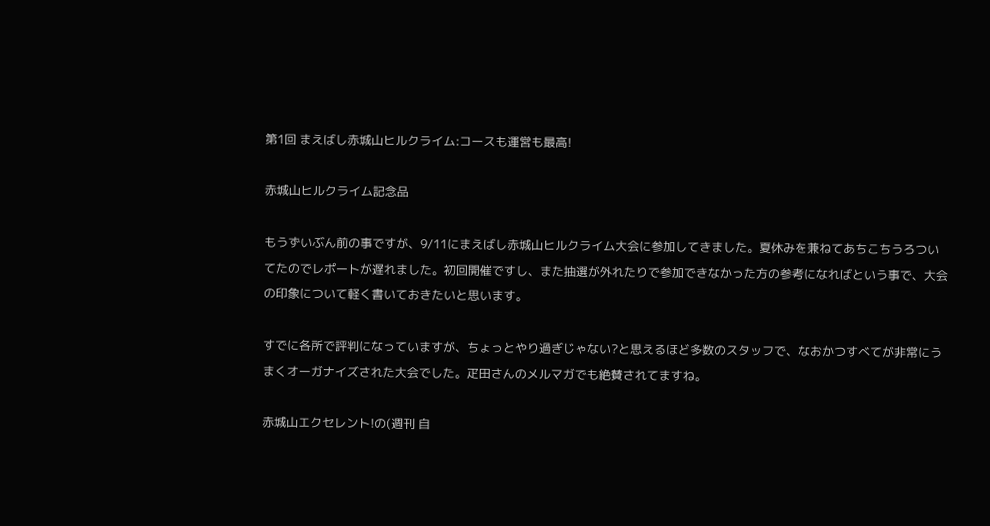第1回 まえばし赤城山ヒルクライム:コースも運営も最高!

赤城山ヒルクライム記念品

もうずいぶん前の事ですが、9/11にまえばし赤城山ヒルクライム大会に参加してきました。夏休みを兼ねてあちこちうろついてたのでレポートが遅れました。初回開催ですし、また抽選が外れたりで参加できなかった方の参考になればという事で、大会の印象について軽く書いておきたいと思います。

すでに各所で評判になっていますが、ちょっとやり過ぎじゃない?と思えるほど多数のスタッフで、なおかつすべてが非常にうまくオーガナイズされた大会でした。疋田さんのメルマガでも絶賛されてますね。

赤城山エクセレント!の(週刊 自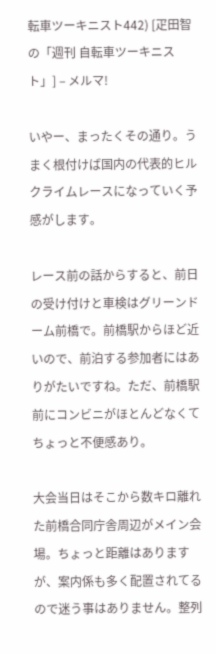転車ツーキニスト442) [疋田智の「週刊 自転車ツーキニスト」] – メルマ!

いやー、まったくその通り。うまく根付けば国内の代表的ヒルクライムレースになっていく予感がします。

レース前の話からすると、前日の受け付けと車検はグリーンドーム前橋で。前橋駅からほど近いので、前泊する参加者にはありがたいですね。ただ、前橋駅前にコンビニがほとんどなくてちょっと不便感あり。

大会当日はそこから数キロ離れた前橋合同庁舎周辺がメイン会場。ちょっと距離はありますが、案内係も多く配置されてるので迷う事はありません。整列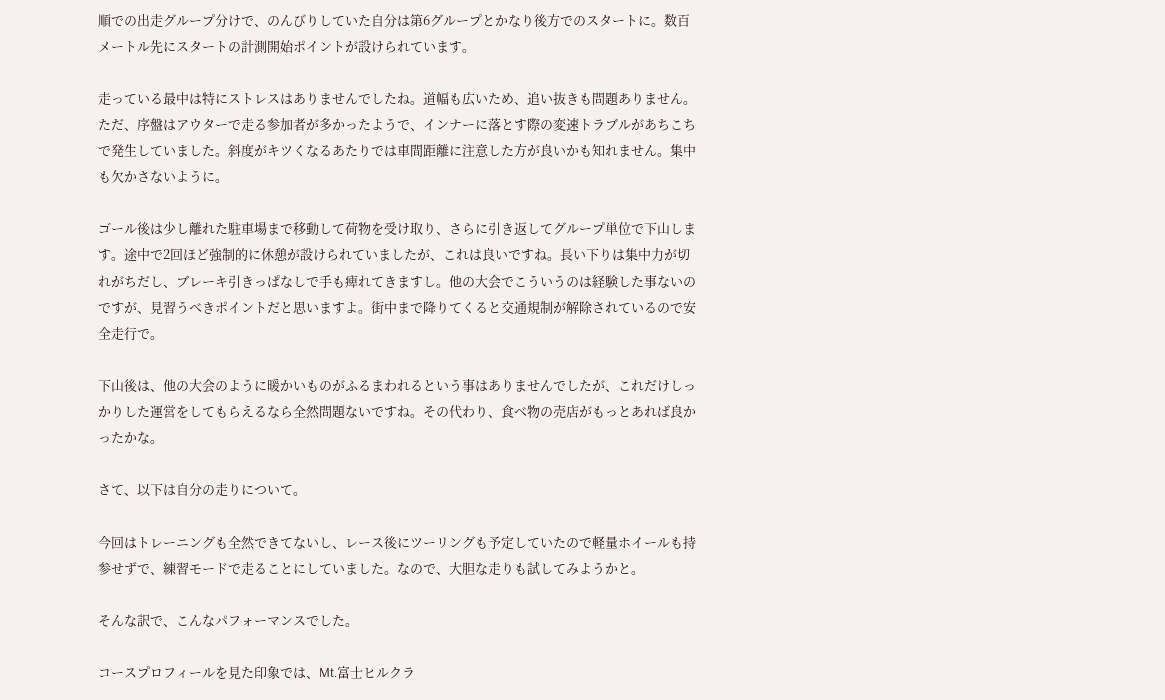順での出走グループ分けで、のんびりしていた自分は第6グループとかなり後方でのスタートに。数百メートル先にスタートの計測開始ポイントが設けられています。

走っている最中は特にストレスはありませんでしたね。道幅も広いため、追い抜きも問題ありません。ただ、序盤はアウターで走る参加者が多かったようで、インナーに落とす際の変速トラブルがあちこちで発生していました。斜度がキツくなるあたりでは車間距離に注意した方が良いかも知れません。集中も欠かさないように。

ゴール後は少し離れた駐車場まで移動して荷物を受け取り、さらに引き返してグループ単位で下山します。途中で2回ほど強制的に休憩が設けられていましたが、これは良いですね。長い下りは集中力が切れがちだし、ブレーキ引きっぱなしで手も痺れてきますし。他の大会でこういうのは経験した事ないのですが、見習うべきポイントだと思いますよ。街中まで降りてくると交通規制が解除されているので安全走行で。

下山後は、他の大会のように暖かいものがふるまわれるという事はありませんでしたが、これだけしっかりした運営をしてもらえるなら全然問題ないですね。その代わり、食べ物の売店がもっとあれば良かったかな。

さて、以下は自分の走りについて。

今回はトレーニングも全然できてないし、レース後にツーリングも予定していたので軽量ホイールも持参せずで、練習モードで走ることにしていました。なので、大胆な走りも試してみようかと。

そんな訳で、こんなパフォーマンスでした。

コースプロフィールを見た印象では、Mt.富士ヒルクラ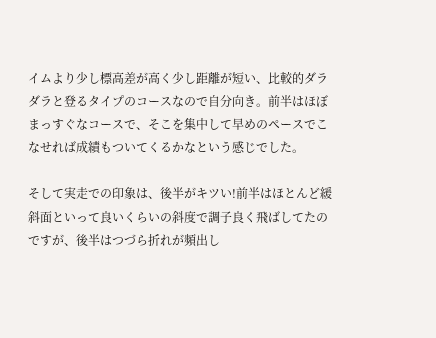イムより少し標高差が高く少し距離が短い、比較的ダラダラと登るタイプのコースなので自分向き。前半はほぼまっすぐなコースで、そこを集中して早めのペースでこなせれば成績もついてくるかなという感じでした。

そして実走での印象は、後半がキツい!前半はほとんど緩斜面といって良いくらいの斜度で調子良く飛ばしてたのですが、後半はつづら折れが頻出し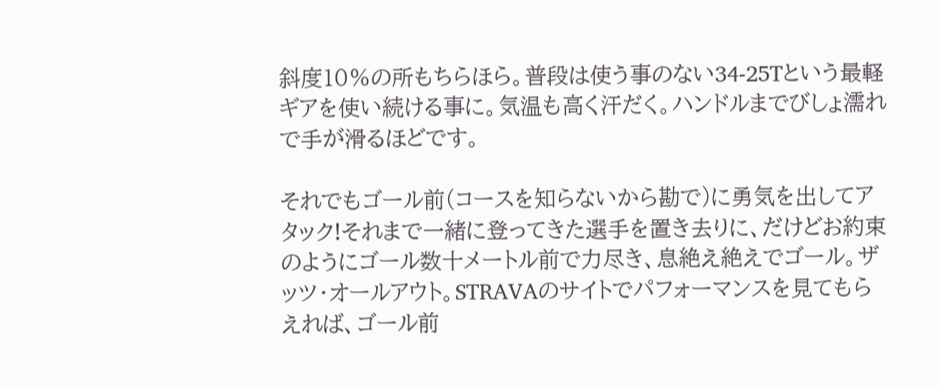斜度10%の所もちらほら。普段は使う事のない34-25Tという最軽ギアを使い続ける事に。気温も高く汗だく。ハンドルまでびしょ濡れで手が滑るほどです。

それでもゴール前(コースを知らないから勘で)に勇気を出してアタック!それまで一緒に登ってきた選手を置き去りに、だけどお約束のようにゴール数十メートル前で力尽き、息絶え絶えでゴール。ザッツ・オールアウト。STRAVAのサイトでパフォーマンスを見てもらえれば、ゴール前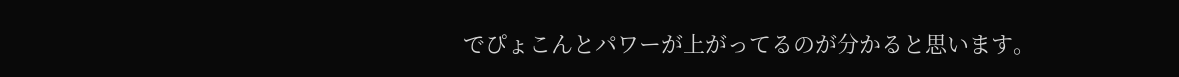でぴょこんとパワーが上がってるのが分かると思います。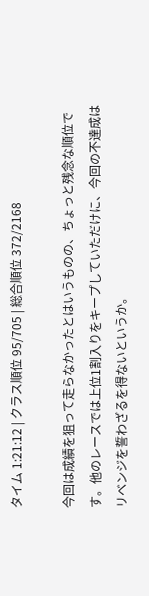タイム 1:21:12 | クラス順位 95/705 | 総合順位 372/2168

今回は成績を狙って走らなかったとはいうものの、ちょっと残念な順位です。他のレースでは上位1割入りをキープしていただけに、今回の不達成はリベンジを誓わざるを得ないというか。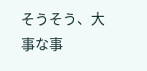そうそう、大事な事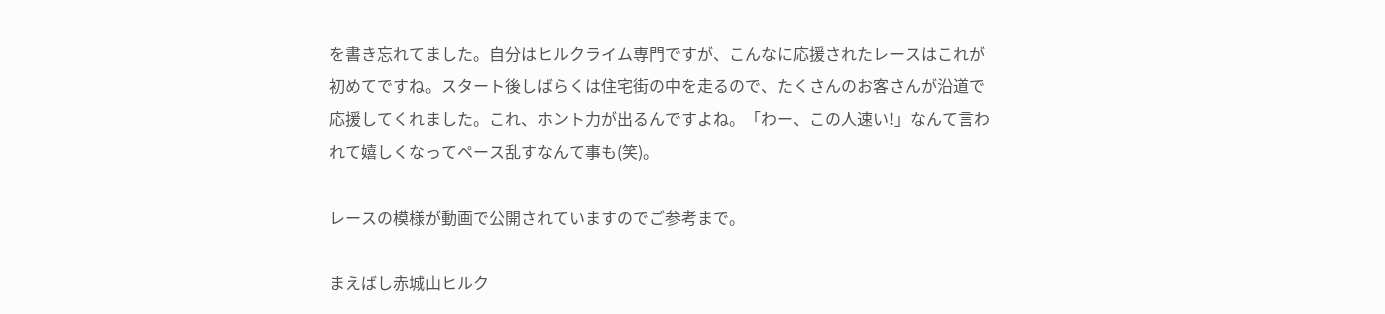を書き忘れてました。自分はヒルクライム専門ですが、こんなに応援されたレースはこれが初めてですね。スタート後しばらくは住宅街の中を走るので、たくさんのお客さんが沿道で応援してくれました。これ、ホント力が出るんですよね。「わー、この人速い!」なんて言われて嬉しくなってペース乱すなんて事も(笑)。

レースの模様が動画で公開されていますのでご参考まで。

まえばし赤城山ヒルク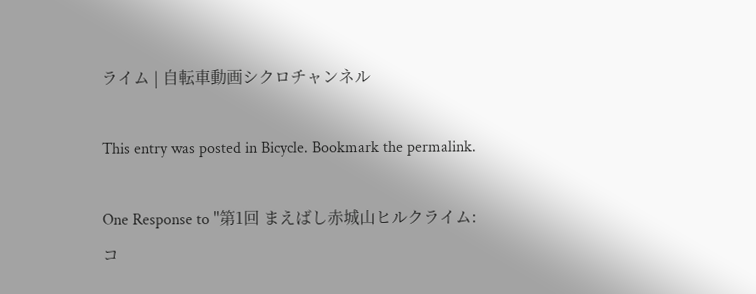ライム | 自転車動画シクロチャンネル

This entry was posted in Bicycle. Bookmark the permalink.

One Response to "第1回 まえばし赤城山ヒルクライム:コ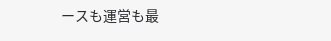ースも運営も最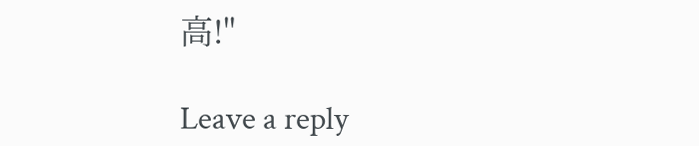高!"

Leave a reply